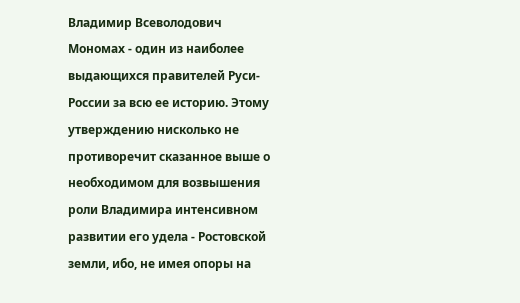Владимир Всеволодович Мономах - один из наиболее выдающихся правителей Руси-России за всю ее историю. Этому утверждению нисколько не противоречит сказанное выше о необходимом для возвышения роли Владимира интенсивном развитии его удела - Ростовской земли, ибо, не имея опоры на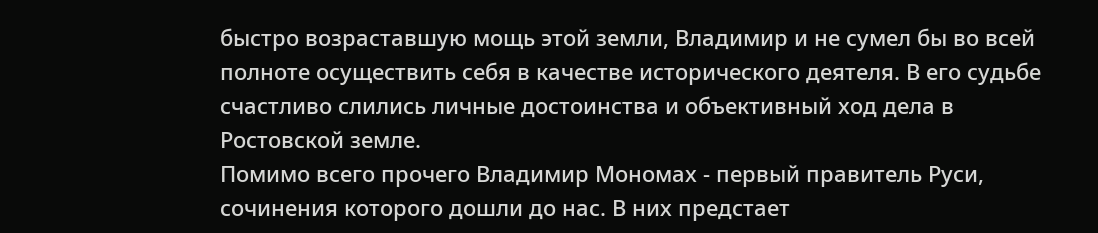быстро возраставшую мощь этой земли, Владимир и не сумел бы во всей полноте осуществить себя в качестве исторического деятеля. В его судьбе счастливо слились личные достоинства и объективный ход дела в Ростовской земле.
Помимо всего прочего Владимир Мономах - первый правитель Руси, сочинения которого дошли до нас. В них предстает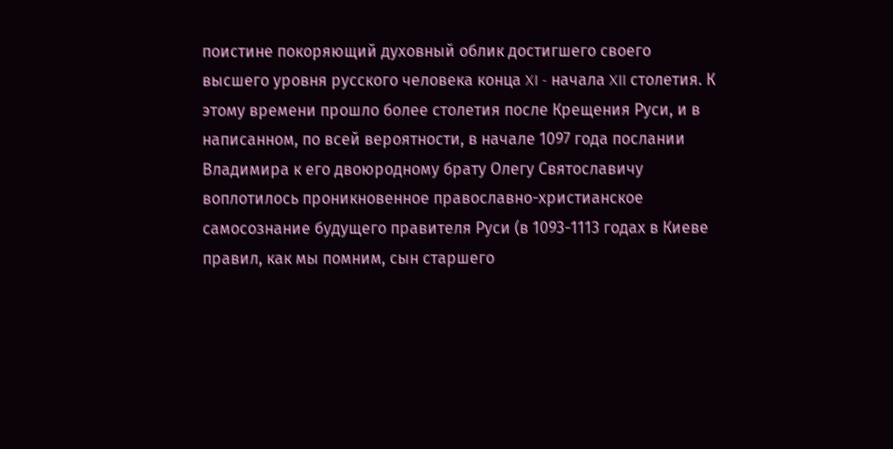поистине покоряющий духовный облик достигшего своего высшего уровня русского человека конца XI - начала XII столетия. К этому времени прошло более столетия после Крещения Руси, и в написанном, по всей вероятности, в начале 1097 года послании Владимира к его двоюродному брату Олегу Святославичу воплотилось проникновенное православно-христианское самосознание будущего правителя Руси (в 1093-1113 годах в Киеве правил, как мы помним, сын старшего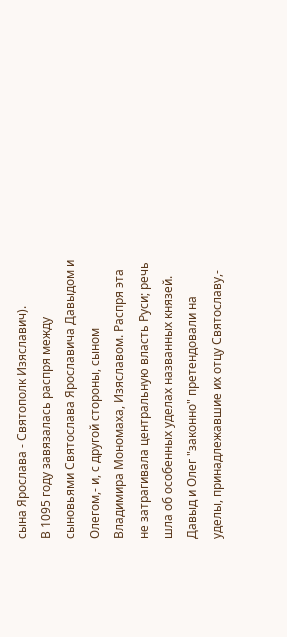сына Ярослава - Святополк Изяславич).
В 1095 году завязалась распря между сыновьями Святослава Ярославича Давыдом и Олегом,- и, с другой стороны, сыном Владимира Мономаха, Изяславом. Распря эта не затрагивала центральную власть Руси; речь шла об особенных уделах названных князей. Давыд и Олег "законно" претендовали на уделы, принадлежавшие их отцу Святославу,-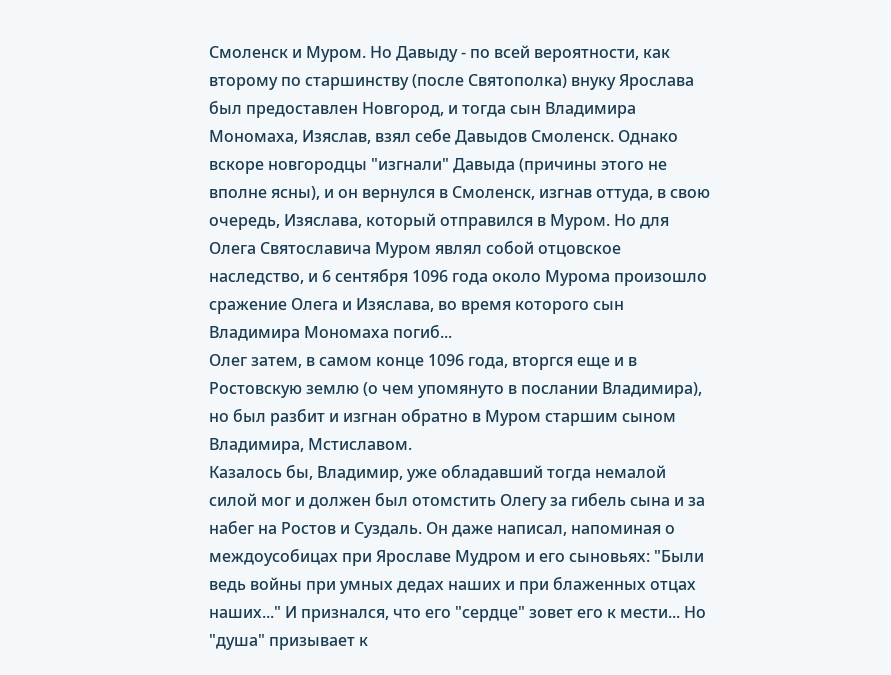Смоленск и Муром. Но Давыду - по всей вероятности, как второму по старшинству (после Святополка) внуку Ярослава был предоставлен Новгород, и тогда сын Владимира Мономаха, Изяслав, взял себе Давыдов Смоленск. Однако вскоре новгородцы "изгнали" Давыда (причины этого не вполне ясны), и он вернулся в Смоленск, изгнав оттуда, в свою очередь, Изяслава, который отправился в Муром. Но для Олега Святославича Муром являл собой отцовское наследство, и 6 сентября 1096 года около Мурома произошло сражение Олега и Изяслава, во время которого сын Владимира Мономаха погиб...
Олег затем, в самом конце 1096 года, вторгся еще и в Ростовскую землю (о чем упомянуто в послании Владимира), но был разбит и изгнан обратно в Муром старшим сыном Владимира, Мстиславом.
Казалось бы, Владимир, уже обладавший тогда немалой силой мог и должен был отомстить Олегу за гибель сына и за набег на Ростов и Суздаль. Он даже написал, напоминая о междоусобицах при Ярославе Мудром и его сыновьях: "Были ведь войны при умных дедах наших и при блаженных отцах наших..." И признался, что его "сердце" зовет его к мести... Но "душа" призывает к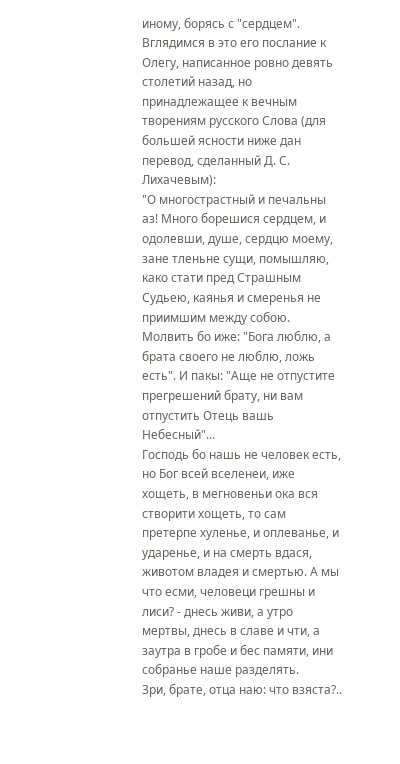иному, борясь с "сердцем".
Вглядимся в это его послание к Олегу, написанное ровно девять столетий назад, но принадлежащее к вечным творениям русского Слова (для большей ясности ниже дан перевод, сделанный Д. С. Лихачевым):
"О многострастный и печальны аз! Много борешися сердцем, и одолевши, душе, сердцю моему, зане тленьне сущи, помышляю, како стати пред Страшным Судьею, каянья и смеренья не приимшим между собою.
Молвить бо иже: "Бога люблю, а брата своего не люблю, ложь есть". И пакы: "Аще не отпустите прегрешений брату, ни вам отпустить Отець вашь Небесный"...
Господь бо нашь не человек есть, но Бог всей вселенеи, иже хощеть, в мегновеньи ока вся створити хощеть, то сам претерпе хуленье, и оплеванье, и ударенье, и на смерть вдася, животом владея и смертью. А мы что есми, человеци грешны и лиси? - днесь живи, а утро мертвы, днесь в славе и чти, а заутра в гробе и бес памяти, ини собранье наше разделять.
Зри, брате, отца наю: что взяста?..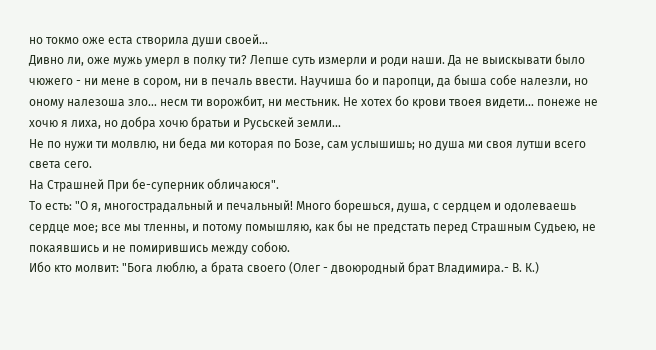но токмо оже еста створила души своей...
Дивно ли, оже мужь умерл в полку ти? Лепше суть измерли и роди наши. Да не выискывати было чюжего - ни мене в сором, ни в печаль ввести. Научиша бо и паропци, да быша собе налезли, но оному налезоша зло... несм ти ворожбит, ни местьник. Не хотех бо крови твоея видети... понеже не хочю я лиха, но добра хочю братьи и Русьскей земли...
Не по нужи ти молвлю, ни беда ми которая по Бозе, сам услышишь; но душа ми своя лутши всего света сего.
На Страшней При бе-суперник обличаюся".
То есть: "О я, многострадальный и печальный! Много борешься, душа, с сердцем и одолеваешь сердце мое; все мы тленны, и потому помышляю, как бы не предстать перед Страшным Судьею, не покаявшись и не помирившись между собою.
Ибо кто молвит: "Бога люблю, а брата своего (Олег - двоюродный брат Владимира.- В. К.)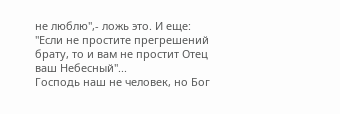не люблю",- ложь это. И еще: "Если не простите прегрешений брату, то и вам не простит Отец ваш Небесный"...
Господь наш не человек, но Бог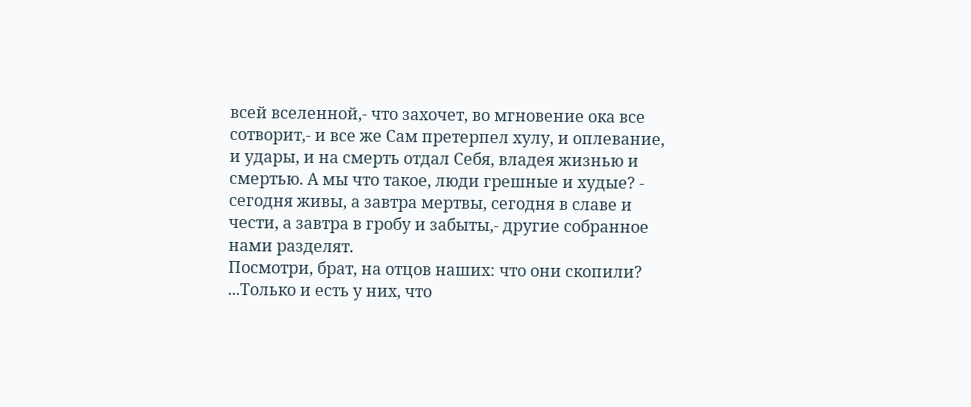всей вселенной,- что захочет, во мгновение ока все сотворит,- и все же Сам претерпел хулу, и оплевание, и удары, и на смерть отдал Себя, владея жизнью и смертью. А мы что такое, люди грешные и худые? - сегодня живы, а завтра мертвы, сегодня в славе и чести, а завтра в гробу и забыты,- другие собранное нами разделят.
Посмотри, брат, на отцов наших: что они скопили? ...Только и есть у них, что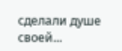сделали душе своей...